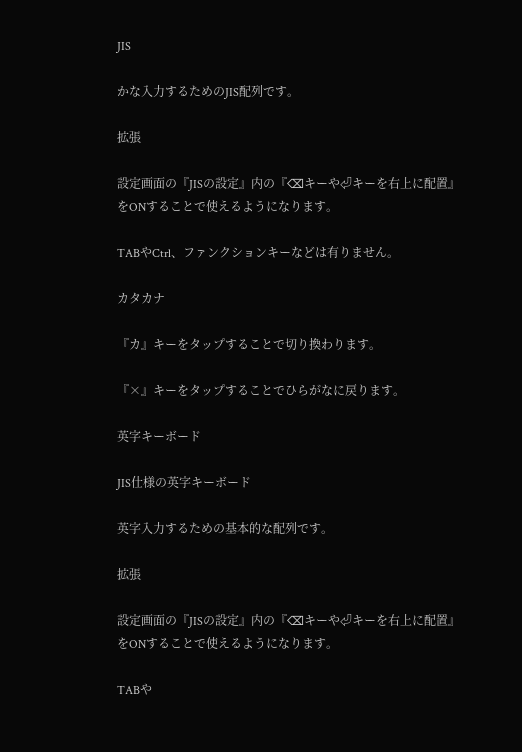JIS

かな入力するためのJIS配列です。

拡張

設定画面の『JISの設定』内の『⌫キーや⏎キーを右上に配置』をONすることで使えるようになります。

TABやCtrl、ファンクションキーなどは有りません。

カタカナ

『カ』キーをタップすることで切り換わります。

『×』キーをタップすることでひらがなに戻ります。

英字キーボード

JIS仕様の英字キーボード

英字入力するための基本的な配列です。

拡張

設定画面の『JISの設定』内の『⌫キーや⏎キーを右上に配置』をONすることで使えるようになります。

TABや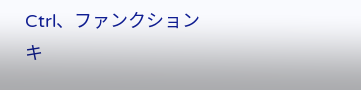Ctrl、ファンクションキ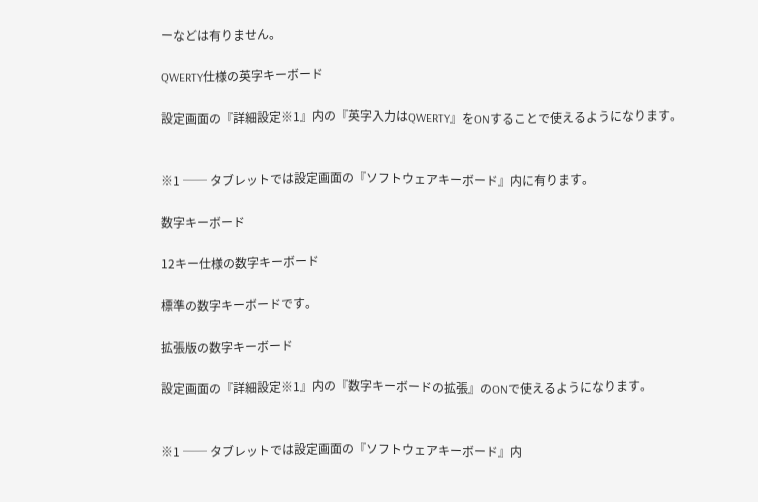ーなどは有りません。

QWERTY仕様の英字キーボード

設定画面の『詳細設定※1』内の『英字入力はQWERTY』をONすることで使えるようになります。


※1 ── タブレットでは設定画面の『ソフトウェアキーボード』内に有ります。

数字キーボード

12キー仕様の数字キーボード

標準の数字キーボードです。

拡張版の数字キーボード

設定画面の『詳細設定※1』内の『数字キーボードの拡張』のONで使えるようになります。


※1 ── タブレットでは設定画面の『ソフトウェアキーボード』内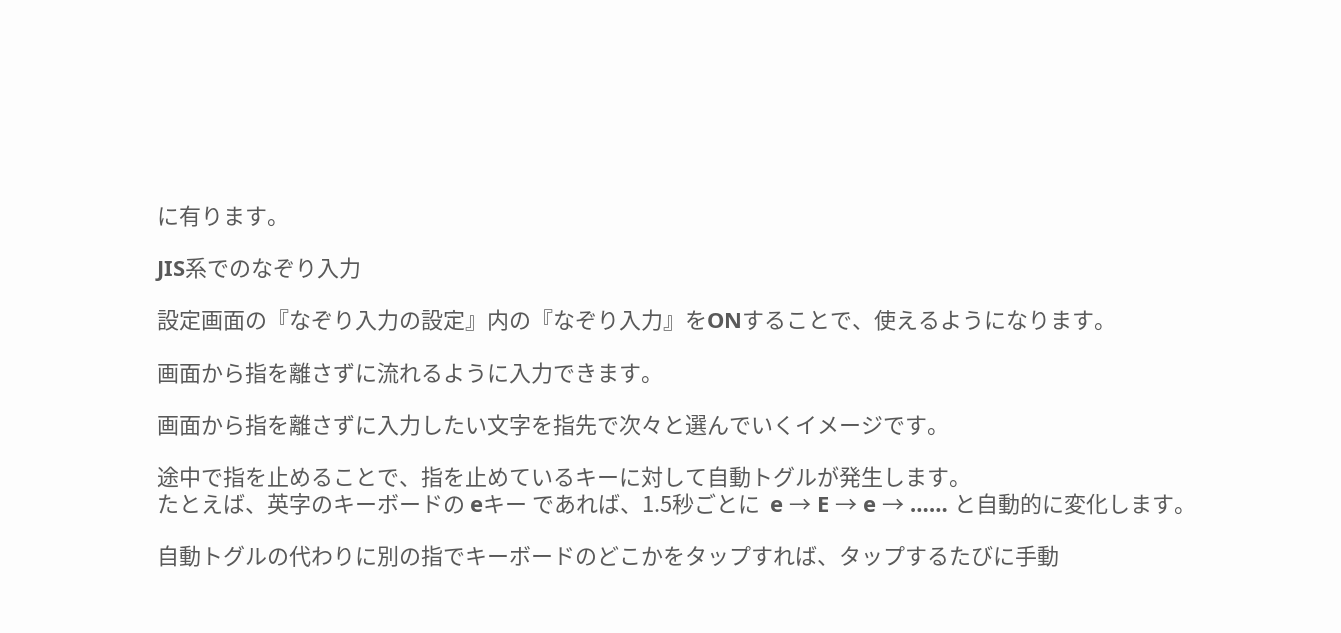に有ります。

JIS系でのなぞり入力

設定画面の『なぞり入力の設定』内の『なぞり入力』をONすることで、使えるようになります。

画面から指を離さずに流れるように入力できます。

画面から指を離さずに入力したい文字を指先で次々と選んでいくイメージです。

途中で指を止めることで、指を止めているキーに対して自動トグルが発生します。
たとえば、英字のキーボードの eキー であれば、1.5秒ごとに  e → E → e → …… と自動的に変化します。

自動トグルの代わりに別の指でキーボードのどこかをタップすれば、タップするたびに手動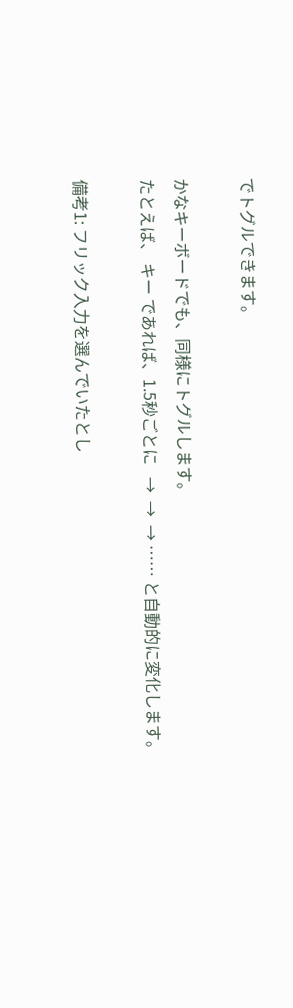でトグルできます。

かなキーボードでも、同様にトグルします。
たとえば、 キー であれば、1.5秒ごとに   →  →  → …… と自動的に変化します。

備考1: フリック入力を選んでいたとし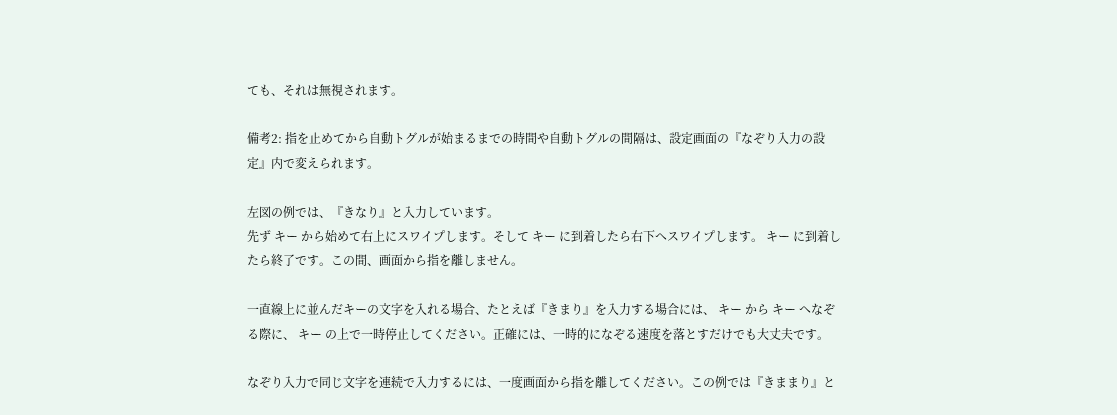ても、それは無視されます。

備考2: 指を止めてから自動トグルが始まるまでの時間や自動トグルの間隔は、設定画面の『なぞり入力の設定』内で変えられます。

左図の例では、『きなり』と入力しています。
先ず キー から始めて右上にスワイプします。そして キー に到着したら右下へスワイプします。 キー に到着したら終了です。この間、画面から指を離しません。

一直線上に並んだキーの文字を入れる場合、たとえば『きまり』を入力する場合には、 キー から キー へなぞる際に、 キー の上で一時停止してください。正確には、一時的になぞる速度を落とすだけでも大丈夫です。

なぞり入力で同じ文字を連続で入力するには、一度画面から指を離してください。この例では『きままり』と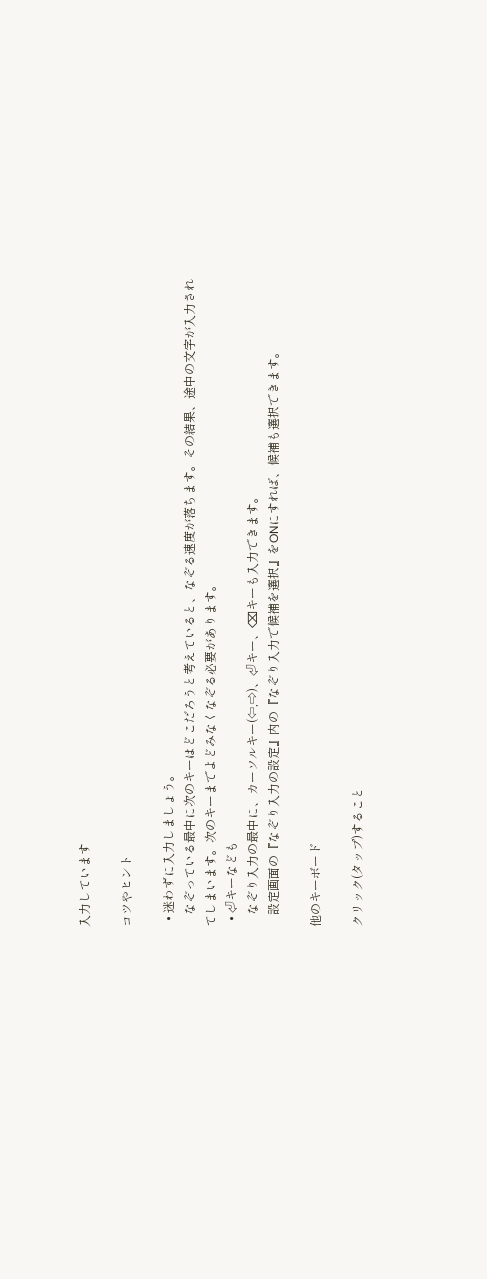入力しています

コツやヒント

  • 迷わずに入力しましょう。
    なぞっている最中に次のキーはどこだろうと考えていると、なぞる速度が落ちます。その結果、途中の文字が入力されてしまいます。次のキーまでよどみなくなぞる必要があります。
  • ⏎キーなども
    なぞり入力の最中に、カーソルキー(⇦,⇨)、⏎キー、⌫キーも入力できます。
    設定画面の『なぞり入力の設定』内の『なぞり入力で候補を選択』をONにすれば、候補も選択できます。

他のキーボード

クリック(タップ)すること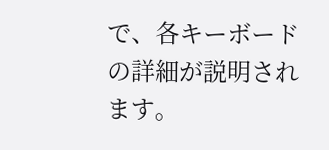で、各キーボードの詳細が説明されます。